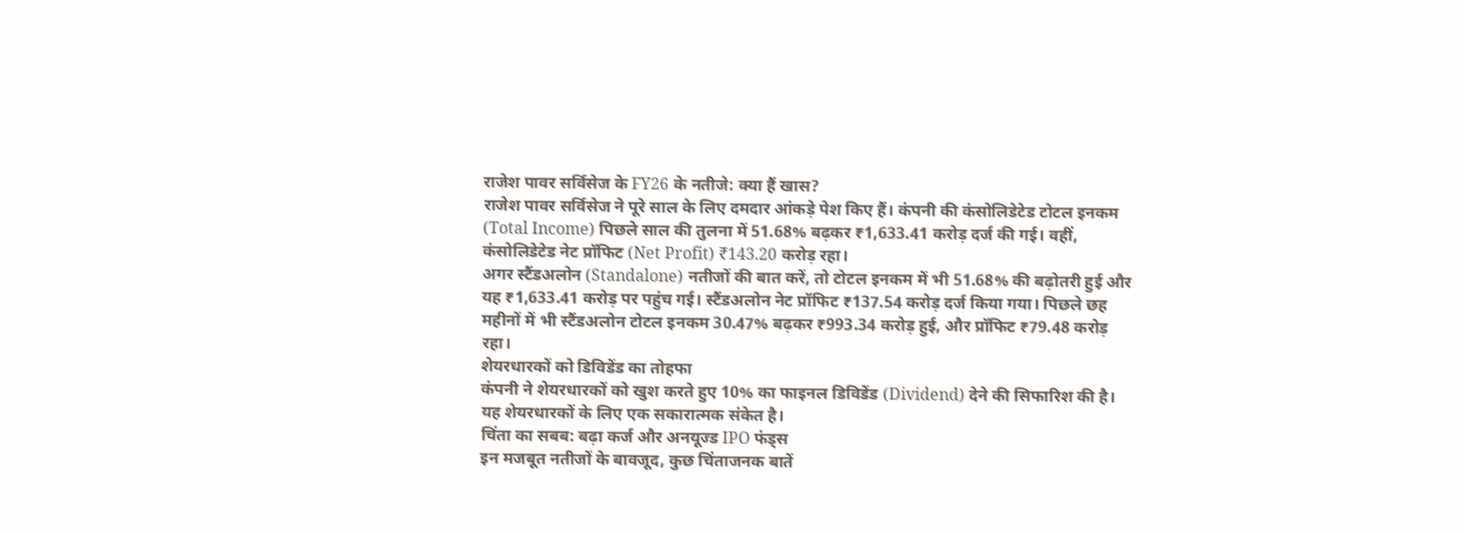राजेश पावर सर्विसेज के FY26 के नतीजे: क्या हैं खास?
राजेश पावर सर्विसेज ने पूरे साल के लिए दमदार आंकड़े पेश किए हैं। कंपनी की कंसोलिडेटेड टोटल इनकम (Total Income) पिछले साल की तुलना में 51.68% बढ़कर ₹1,633.41 करोड़ दर्ज की गई। वहीं, कंसोलिडेटेड नेट प्रॉफिट (Net Profit) ₹143.20 करोड़ रहा।
अगर स्टैंडअलोन (Standalone) नतीजों की बात करें, तो टोटल इनकम में भी 51.68% की बढ़ोतरी हुई और यह ₹1,633.41 करोड़ पर पहुंच गई। स्टैंडअलोन नेट प्रॉफिट ₹137.54 करोड़ दर्ज किया गया। पिछले छह महीनों में भी स्टैंडअलोन टोटल इनकम 30.47% बढ़कर ₹993.34 करोड़ हुई, और प्रॉफिट ₹79.48 करोड़ रहा।
शेयरधारकों को डिविडेंड का तोहफा
कंपनी ने शेयरधारकों को खुश करते हुए 10% का फाइनल डिविडेंड (Dividend) देने की सिफारिश की है। यह शेयरधारकों के लिए एक सकारात्मक संकेत है।
चिंता का सबब: बढ़ा कर्ज और अनयूज्ड IPO फंड्स
इन मजबूत नतीजों के बावजूद, कुछ चिंताजनक बातें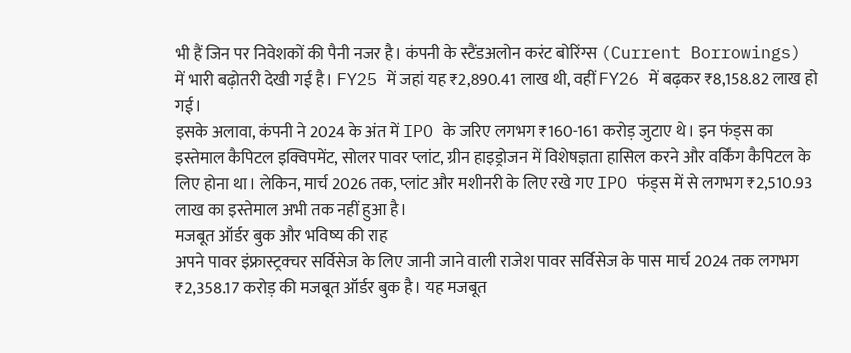भी हैं जिन पर निवेशकों की पैनी नजर है। कंपनी के स्टैंडअलोन करंट बोरिंग्स (Current Borrowings) में भारी बढ़ोतरी देखी गई है। FY25 में जहां यह ₹2,890.41 लाख थी, वहीं FY26 में बढ़कर ₹8,158.82 लाख हो गई।
इसके अलावा, कंपनी ने 2024 के अंत में IPO के जरिए लगभग ₹160-161 करोड़ जुटाए थे। इन फंड्स का इस्तेमाल कैपिटल इक्विपमेंट, सोलर पावर प्लांट, ग्रीन हाइड्रोजन में विशेषज्ञता हासिल करने और वर्किंग कैपिटल के लिए होना था। लेकिन, मार्च 2026 तक, प्लांट और मशीनरी के लिए रखे गए IPO फंड्स में से लगभग ₹2,510.93 लाख का इस्तेमाल अभी तक नहीं हुआ है।
मजबूत ऑर्डर बुक और भविष्य की राह
अपने पावर इंफ्रास्ट्रक्चर सर्विसेज के लिए जानी जाने वाली राजेश पावर सर्विसेज के पास मार्च 2024 तक लगभग ₹2,358.17 करोड़ की मजबूत ऑर्डर बुक है। यह मजबूत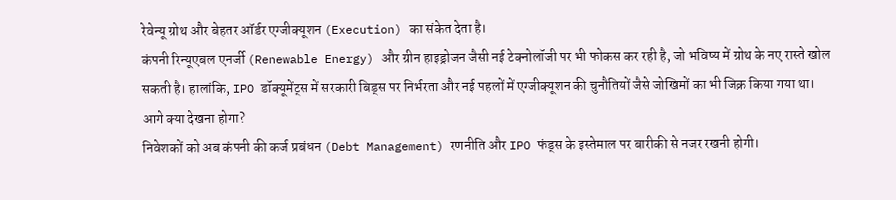रेवेन्यू ग्रोथ और बेहतर ऑर्डर एग्जीक्यूशन (Execution) का संकेत देता है।
कंपनी रिन्यूएबल एनर्जी (Renewable Energy) और ग्रीन हाइड्रोजन जैसी नई टेक्नोलॉजी पर भी फोकस कर रही है, जो भविष्य में ग्रोथ के नए रास्ते खोल सकती है। हालांकि, IPO डॉक्यूमेंट्स में सरकारी बिड्स पर निर्भरता और नई पहलों में एग्जीक्यूशन की चुनौतियों जैसे जोखिमों का भी जिक्र किया गया था।
आगे क्या देखना होगा?
निवेशकों को अब कंपनी की कर्ज प्रबंधन (Debt Management) रणनीति और IPO फंड्स के इस्तेमाल पर बारीकी से नजर रखनी होगी।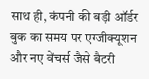साथ ही, कंपनी की बड़ी ऑर्डर बुक का समय पर एग्जीक्यूशन और नए वेंचर्स जैसे बैटरी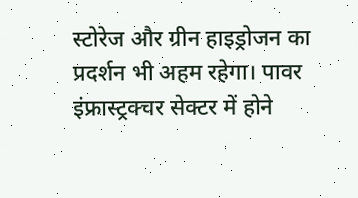स्टोरेज और ग्रीन हाइड्रोजन का प्रदर्शन भी अहम रहेगा। पावर इंफ्रास्ट्रक्चर सेक्टर में होने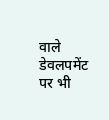वाले डेवलपमेंट पर भी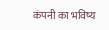कंपनी का भविष्य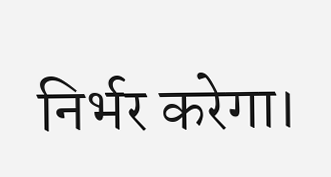निर्भर करेगा।